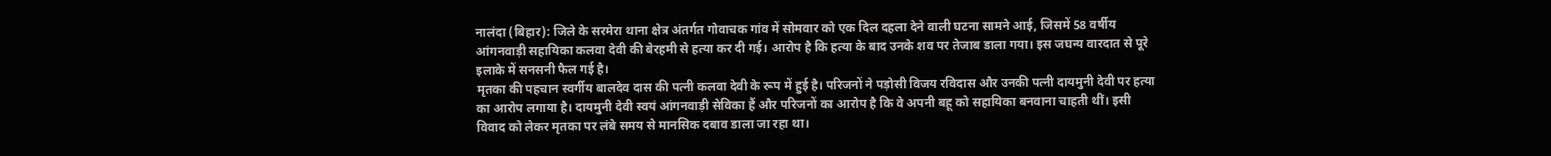नालंदा (बिहार): जिले के सरमेरा थाना क्षेत्र अंतर्गत गोवाचक गांव में सोमवार को एक दिल दहला देने वाली घटना सामने आई, जिसमें 58 वर्षीय आंगनवाड़ी सहायिका कलवा देवी की बेरहमी से हत्या कर दी गई। आरोप है कि हत्या के बाद उनके शव पर तेजाब डाला गया। इस जघन्य वारदात से पूरे इलाके में सनसनी फैल गई है।
मृतका की पहचान स्वर्गीय बालदेव दास की पत्नी कलवा देवी के रूप में हुई है। परिजनों ने पड़ोसी विजय रविदास और उनकी पत्नी दायमुनी देवी पर हत्या का आरोप लगाया है। दायमुनी देवी स्वयं आंगनवाड़ी सेविका हैं और परिजनों का आरोप है कि वे अपनी बहू को सहायिका बनवाना चाहती थीं। इसी विवाद को लेकर मृतका पर लंबे समय से मानसिक दबाव डाला जा रहा था।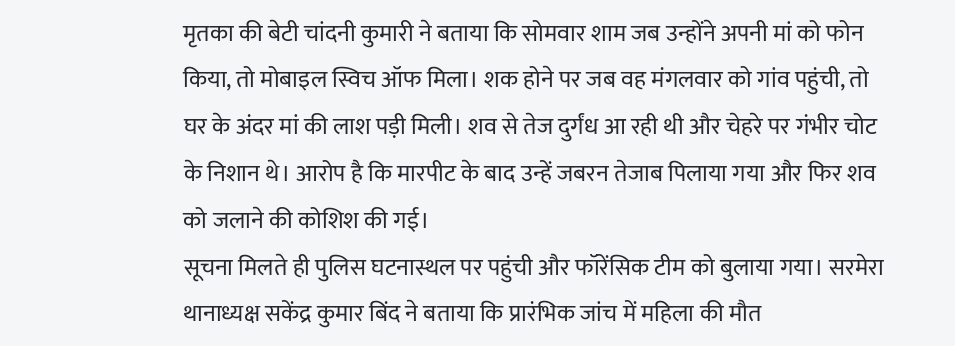मृतका की बेटी चांदनी कुमारी ने बताया कि सोमवार शाम जब उन्होंने अपनी मां को फोन किया, तो मोबाइल स्विच ऑफ मिला। शक होने पर जब वह मंगलवार को गांव पहुंची, तो घर के अंदर मां की लाश पड़ी मिली। शव से तेज दुर्गंध आ रही थी और चेहरे पर गंभीर चोट के निशान थे। आरोप है कि मारपीट के बाद उन्हें जबरन तेजाब पिलाया गया और फिर शव को जलाने की कोशिश की गई।
सूचना मिलते ही पुलिस घटनास्थल पर पहुंची और फॉरेंसिक टीम को बुलाया गया। सरमेरा थानाध्यक्ष सकेंद्र कुमार बिंद ने बताया कि प्रारंभिक जांच में महिला की मौत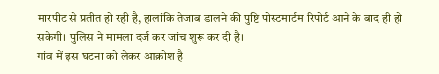मारपीट से प्रतीत हो रही है, हालांकि तेजाब डालने की पुष्टि पोस्टमार्टम रिपोर्ट आने के बाद ही हो सकेगी। पुलिस ने मामला दर्ज कर जांच शुरू कर दी है।
गांव में इस घटना को लेकर आक्रोश है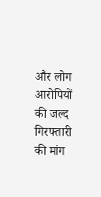और लोग आरोपियों की जल्द गिरफ्तारी की मांग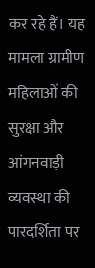कर रहे हैं। यह मामला ग्रामीण महिलाओं की सुरक्षा और आंगनवाड़ी व्यवस्था की पारदर्शिता पर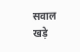सवाल खड़े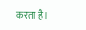करता है।